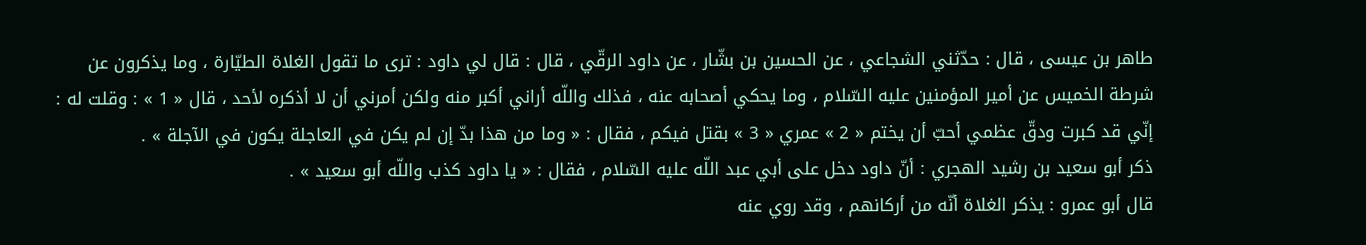طاهر بن عيسى ، قال : حدّثني الشجاعي ، عن الحسين بن بشّار ، عن داود الرقّي ، قال : قال لي داود : ترى ما تقول الغلاة الطيّارة ، وما يذكرون عن شرطة الخميس عن أمير المؤمنين عليه السّلام ، وما يحكي أصحابه عنه ، فذلك واللّه أراني أكبر منه ولكن أمرني أن لا أذكره لأحد ، قال « 1 » : وقلت له : إنّي قد كبرت ودقّ عظمي أحبّ أن يختم « 2 » عمري « 3 » بقتل فيكم ، فقال : « وما من هذا بدّ إن لم يكن في العاجلة يكون في الآجلة » .
ذكر أبو سعيد بن رشيد الهجري : أنّ داود دخل على أبي عبد اللّه عليه السّلام ، فقال : « يا داود كذب واللّه أبو سعيد » .
قال أبو عمرو : يذكر الغلاة أنّه من أركانهم ، وقد روي عنه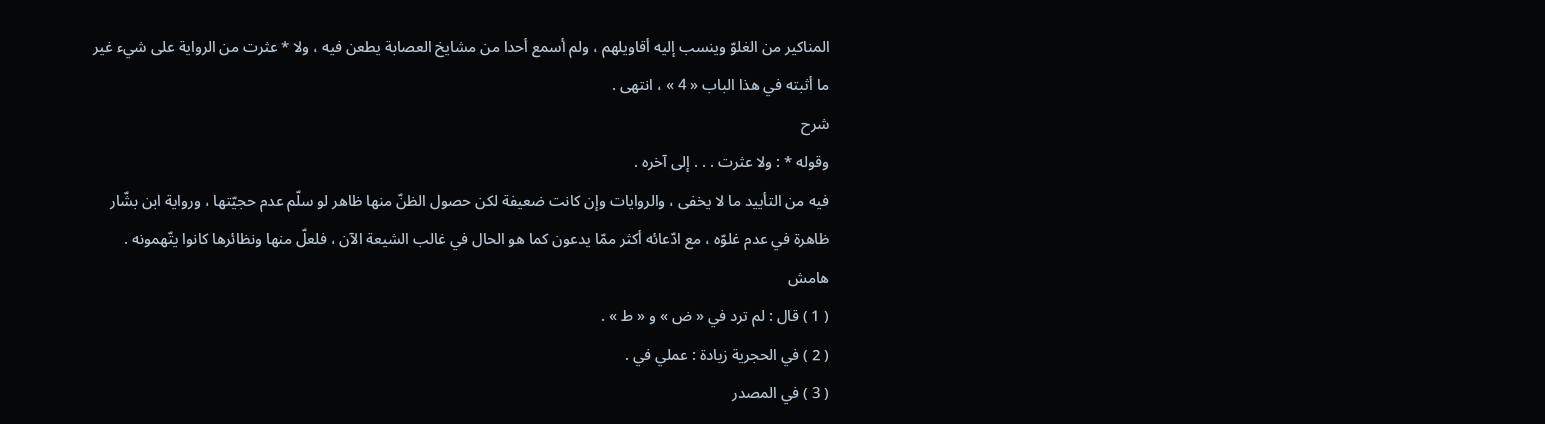المناكير من الغلوّ وينسب إليه أقاويلهم ، ولم أسمع أحدا من مشايخ العصابة يطعن فيه ، ولا * عثرت من الرواية على شيء غير ما أثبته في هذا الباب « 4 » ، انتهى .
شرح
وقوله * : ولا عثرت . . . إلى آخره .
فيه من التأييد ما لا يخفى ، والروايات وإن كانت ضعيفة لكن حصول الظنّ منها ظاهر لو سلّم عدم حجيّتها ، ورواية ابن بشّار ظاهرة في عدم غلوّه ، مع ادّعائه أكثر ممّا يدعون كما هو الحال في غالب الشيعة الآن ، فلعلّ منها ونظائرها كانوا يتّهمونه .
هامش
( 1 ) قال : لم ترد في « ض » و « ط » .
( 2 ) في الحجرية زيادة : عملي في .
( 3 ) في المصدر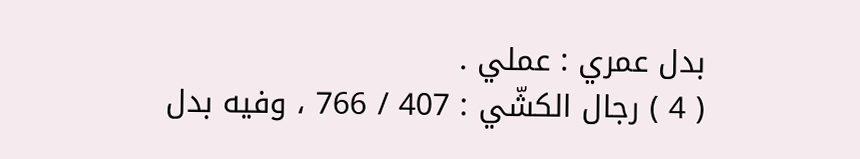بدل عمري : عملي .
( 4 ) رجال الكشّي : 407 / 766 ، وفيه بدل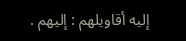إليه أقاويلهم : إليهم .